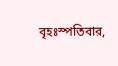বৃহঃস্পতিবার,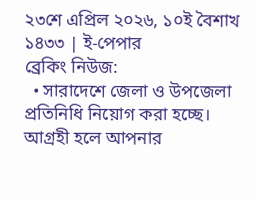২৩শে এপ্রিল ২০২৬, ১০ই বৈশাখ ১৪৩৩ | ই-পেপার
ব্রেকিং নিউজ:
  • সারাদেশে জেলা ও উপজেলা প্রতিনিধি নিয়োগ করা হচ্ছে। আগ্রহী হলে আপনার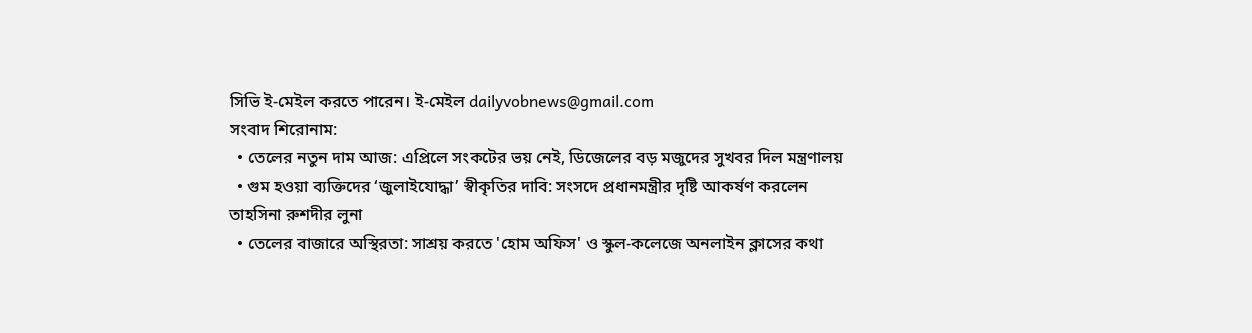সিভি ই-মেইল করতে পারেন। ই-মেইল dailyvobnews@gmail.com
সংবাদ শিরোনাম:
  • তেলের নতুন দাম আজ: এপ্রিলে সংকটের ভয় নেই, ডিজেলের বড় মজুদের সুখবর দিল মন্ত্রণালয়
  • গুম হওয়া ব্যক্তিদের ‘জুলাইযোদ্ধা’ স্বীকৃতির দাবি: সংসদে প্রধানমন্ত্রীর দৃষ্টি আকর্ষণ করলেন তাহসিনা রুশদীর লুনা
  • তেলের বাজারে অস্থিরতা: সাশ্রয় করতে 'হোম অফিস' ও স্কুল-কলেজে অনলাইন ক্লাসের কথা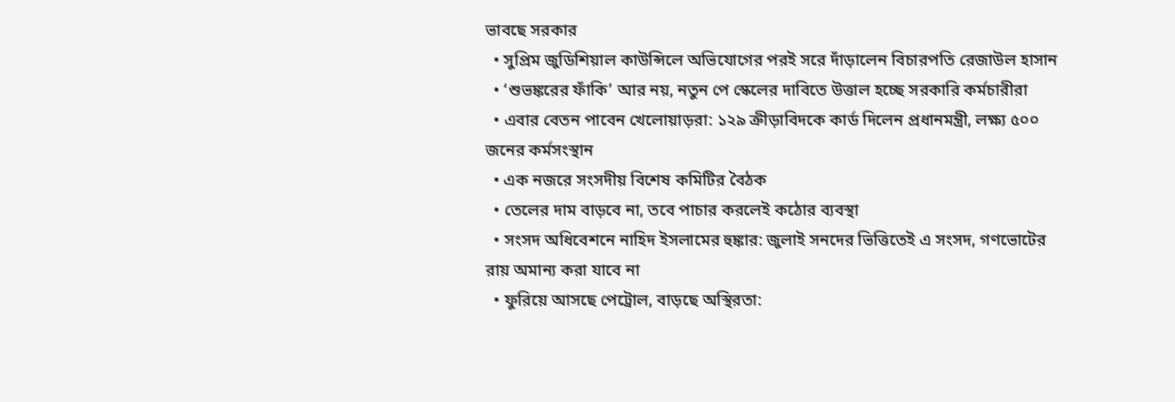ভাবছে সরকার
  • সুপ্রিম জুডিশিয়াল কাউন্সিলে অভিযোগের পরই সরে দাঁড়ালেন বিচারপতি রেজাউল হাসান
  • ‘শুভঙ্করের ফাঁকি’ আর নয়, নতুন পে স্কেলের দাবিতে উত্তাল হচ্ছে সরকারি কর্মচারীরা
  • এবার বেতন পাবেন খেলোয়াড়রা: ১২৯ ক্রীড়াবিদকে কার্ড দিলেন প্রধানমন্ত্রী, লক্ষ্য ৫০০ জনের কর্মসংস্থান
  • এক নজরে সংসদীয় বিশেষ কমিটির বৈঠক
  • তেলের দাম বাড়বে না, তবে পাচার করলেই কঠোর ব্যবস্থা
  • সংসদ অধিবেশনে নাহিদ ইসলামের হুঙ্কার: জুলাই সনদের ভিত্তিতেই এ সংসদ, গণভোটের রায় অমান্য করা যাবে না
  • ফুরিয়ে আসছে পেট্রোল, বাড়ছে অস্থিরতা: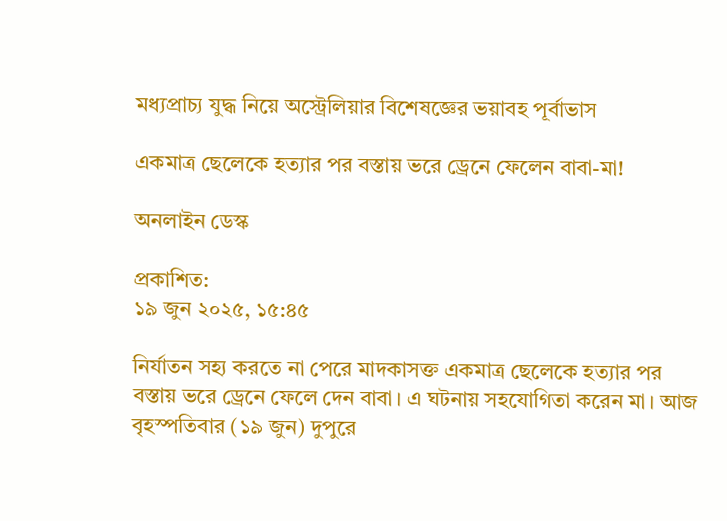মধ্যপ্রাচ্য যুদ্ধ নিয়ে অস্ট্রেলিয়ার বিশেষজ্ঞের ভয়াবহ পূর্বাভাস

একমাত্র ছেলেকে হত্যার পর বস্তায় ভরে ড্রেনে ফেলেন বাবা-মা!

অনলাইন ডেস্ক

প্রকাশিত:
১৯ জুন ২০২৫, ১৫:৪৫

নির্যাতন সহ্য করতে না পেরে মাদকাসক্ত একমাত্র ছেলেকে হত্যার পর বস্তায় ভরে ড্রেনে ফেলে দেন বাবা। এ ঘটনায় সহযোগিতা করেন মা। আজ বৃহস্পতিবার (১৯ জুন) দুপুরে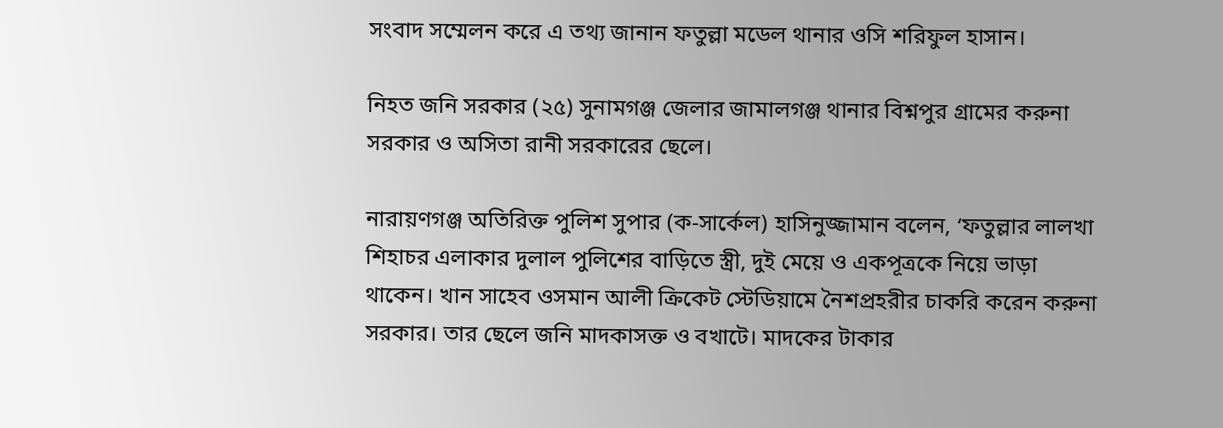সংবাদ সম্মেলন করে এ তথ্য জানান ফতুল্লা মডেল থানার ওসি শরিফুল হাসান।

নিহত জনি সরকার (২৫) সুনামগঞ্জ জেলার জামালগঞ্জ থানার বিশ্নপুর গ্রামের করুনা সরকার ও অসিতা রানী সরকারের ছেলে।

নারায়ণগঞ্জ অতিরিক্ত পুলিশ সুপার (ক-সার্কেল) হাসিনুজ্জামান বলেন, ‘ফতুল্লার লালখা শিহাচর এলাকার দুলাল পুলিশের বাড়িতে স্ত্রী, দুই মেয়ে ও একপূত্রকে নিয়ে ভাড়া থাকেন। খান সাহেব ওসমান আলী ক্রিকেট স্টেডিয়ামে নৈশপ্রহরীর চাকরি করেন করুনা সরকার। তার ছেলে জনি মাদকাসক্ত ও বখাটে। মাদকের টাকার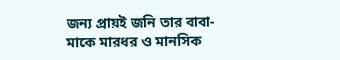জন্য প্রায়ই জনি তার বাবা-মাকে মারধর ও মানসিক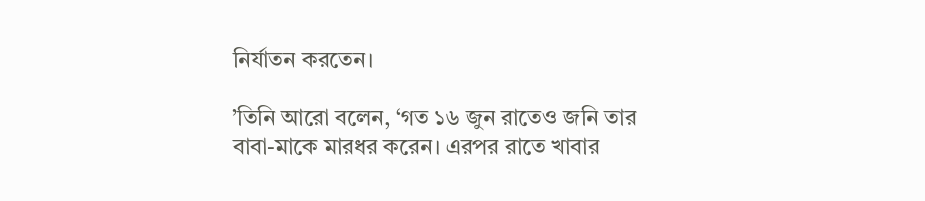নির্যাতন করতেন।

’তিনি আরো বলেন, ‘গত ১৬ জুন রাতেও জনি তার বাবা-মাকে মারধর করেন। এরপর রাতে খাবার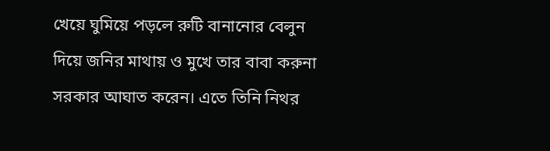খেয়ে ঘুমিয়ে পড়লে রুটি বানানোর বেলুন দিয়ে জনির মাথায় ও মুখে তার বাবা করুনা সরকার আঘাত করেন। এতে তিনি নিথর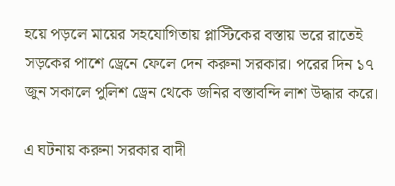হয়ে পড়লে মায়ের সহযোগিতায় প্লাস্টিকের বস্তায় ভরে রাতেই সড়কের পাশে ড্রেনে ফেলে দেন করুনা সরকার। পরের দিন ১৭ জুন সকালে পুলিশ ড্রেন থেকে জনির বস্তাবন্দি লাশ উদ্ধার করে।

এ ঘটনায় করুনা সরকার বাদী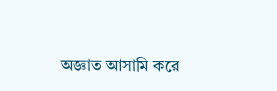অজ্ঞাত আসামি করে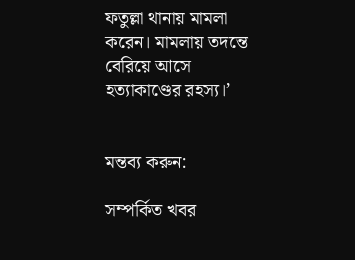ফতুল্লা থানায় মামলা করেন। মামলায় তদন্তে বেরিয়ে আসে হত্যাকাণ্ডের রহস্য।’


মন্তব্য করুন:

সম্পর্কিত খবর